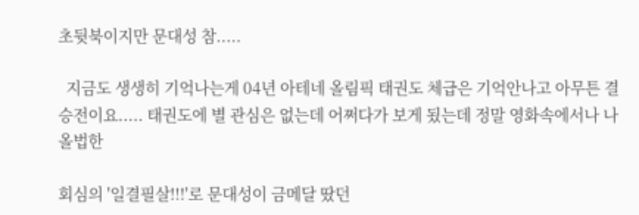초뒷북이지만 문대성 참.....

  지금도 생생히 기억나는게 04년 아테네 올림픽 태권도 체급은 기억안나고 아무튼 결승전이요..... 태권도에 별 관심은 없는데 어쩌다가 보게 됬는데 정말 영화속에서나 나올법한

회심의 '일결필살!!!'로 문대성이 금메달 땄던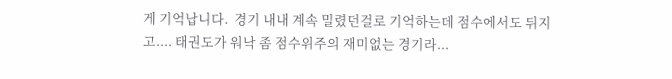게 기억납니다.  경기 내내 계속 밀렸던걸로 기억하는데 점수에서도 뒤지고.... 태권도가 워낙 좀 점수위주의 재미없는 경기라...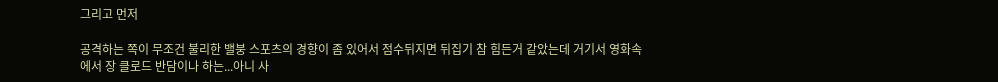그리고 먼저

공격하는 쪽이 무조건 불리한 밸붕 스포츠의 경향이 좀 있어서 점수뒤지면 뒤집기 참 힘든거 같았는데 거기서 영화속에서 장 클로드 반담이나 하는...아니 사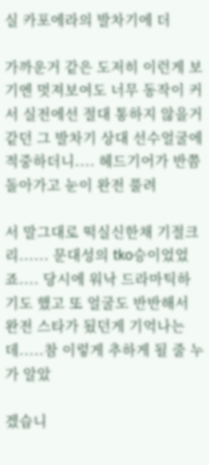실 카포에라의 발차기에 더

가까운거 같은 도저히 이런게 보기엔 멋져보여도 너무 동작이 커서 실전에선 절대 통하지 않을거 같던 그 발차기 상대 선수얼굴에 적중하더니.... 헤드기어가 반쯤 돌아가고 눈이 완전 풀려

서 말그대로 떡실신한채 기절크리...... 문대성의 tko승이었었죠.... 당시에 워낙 드라마틱하기도 했고 또 얼굴도 반반해서 완전 스타가 됬던게 기억나는데.....참 이렇게 추하게 될 줄 누가 알았

겠습니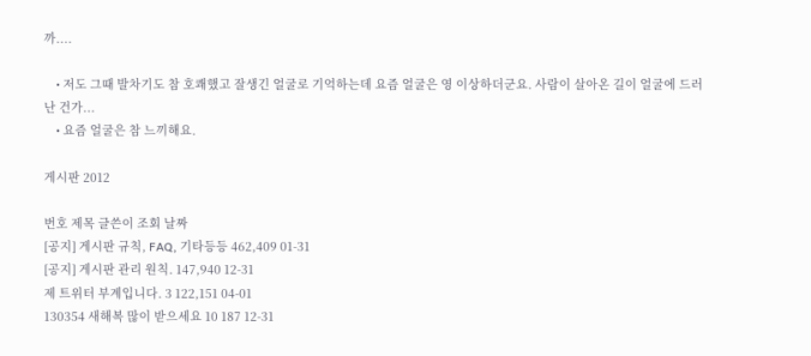까....

    • 저도 그때 발차기도 참 호쾌했고 잘생긴 얼굴로 기억하는데 요즘 얼굴은 영 이상하더군요. 사람이 살아온 길이 얼굴에 드러난 건가...
    • 요즘 얼굴은 참 느끼해요.

게시판 2012

번호 제목 글쓴이 조회 날짜
[공지] 게시판 규칙, FAQ, 기타등등 462,409 01-31
[공지] 게시판 관리 원칙. 147,940 12-31
제 트위터 부계입니다. 3 122,151 04-01
130354 새해복 많이 받으세요 10 187 12-31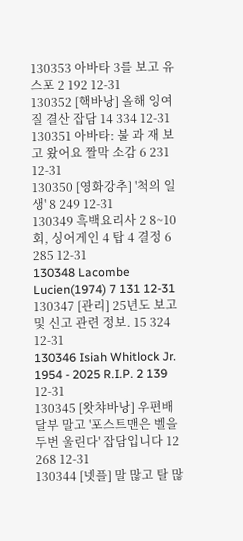130353 아바타 3를 보고 유스포 2 192 12-31
130352 [핵바낭] 올해 잉여질 결산 잡담 14 334 12-31
130351 아바타: 불 과 재 보고 왔어요 짤막 소감 6 231 12-31
130350 [영화강추] '척의 일생' 8 249 12-31
130349 흑백요리사 2 8~10회, 싱어게인 4 탑 4 결정 6 285 12-31
130348 Lacombe Lucien(1974) 7 131 12-31
130347 [관리] 25년도 보고 및 신고 관련 정보. 15 324 12-31
130346 Isiah Whitlock Jr. 1954 - 2025 R.I.P. 2 139 12-31
130345 [왓챠바낭] 우편배달부 말고 '포스트맨은 벨을 두번 울린다' 잡담입니다 12 268 12-31
130344 [넷플] 말 많고 탈 많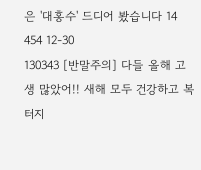은 '대홍수' 드디어 봤습니다 14 454 12-30
130343 [반말주의] 다들 올해 고생 많았어!! 새해 모두 건강하고 복 터지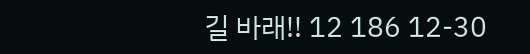길 바래!! 12 186 12-30